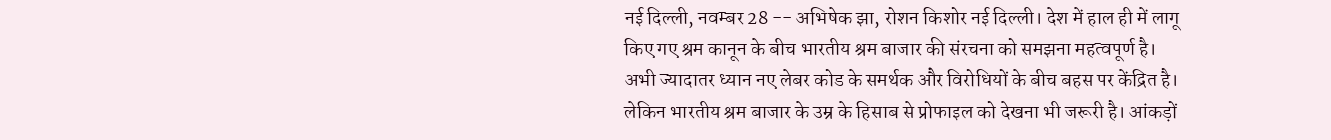नई दिल्ली, नवम्बर 28 -- अभिषेक झा, रोशन किशोर नई दिल्ली। देश में हाल ही में लागू किए गए श्रम कानून के बीच भारतीय श्रम बाजार की संरचना को समझना महत्वपूर्ण है। अभी ज्यादातर ध्यान नए लेबर कोड के समर्थक और विरोधियों के बीच बहस पर केंद्रित है। लेकिन भारतीय श्रम बाजार के उम्र के हिसाब से प्रोफाइल को देखना भी जरूरी है। आंकड़ों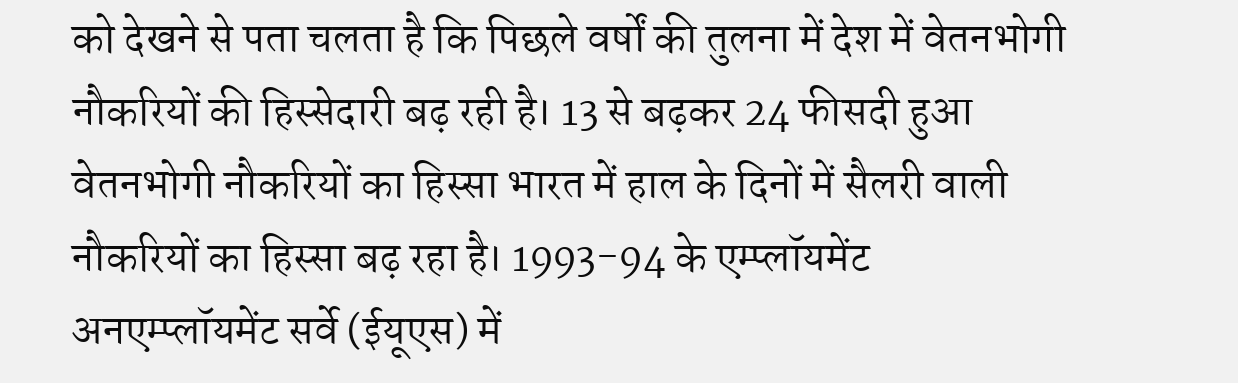को देखने से पता चलता है कि पिछले वर्षों की तुलना में देश में वेतनभोगी नौकरियों की हिस्सेदारी बढ़ रही है। 13 से बढ़कर 24 फीसदी हुआ वेतनभोगी नौकरियों का हिस्सा भारत में हाल के दिनों में सैलरी वाली नौकरियों का हिस्सा बढ़ रहा है। 1993-94 के एम्प्लॉयमेंट अनएम्प्लॉयमेंट सर्वे (ईयूएस) में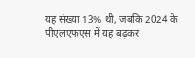यह संख्या 13% थी, जबकि 2024 के पीएलएफएस में यह बढ़कर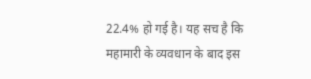22.4% हो गई है। यह सच है कि महामारी के व्यवधान के बाद इस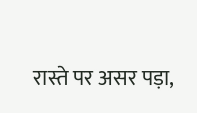रास्ते पर असर पड़ा,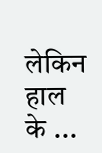लेकिन हाल के ...